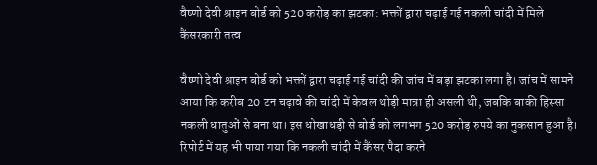वैष्णो देवी श्राइन बोर्ड को 520 करोड़ का झटका: भक्तों द्वारा चढ़ाई गई नकली चांदी में मिले कैंसरकारी तत्व

वैष्णो देवी श्राइन बोर्ड को भक्तों द्वारा चढ़ाई गई चांदी की जांच में बड़ा झटका लगा है। जांच में सामने आया कि करीब 20 टन चढ़ावे की चांदी में केवल थोड़ी मात्रा ही असली थी, जबकि बाकी हिस्सा नकली धातुओं से बना था। इस धोखाधड़ी से बोर्ड को लगभग 520 करोड़ रुपये का नुकसान हुआ है। रिपोर्ट में यह भी पाया गया कि नकली चांदी में कैंसर पैदा करने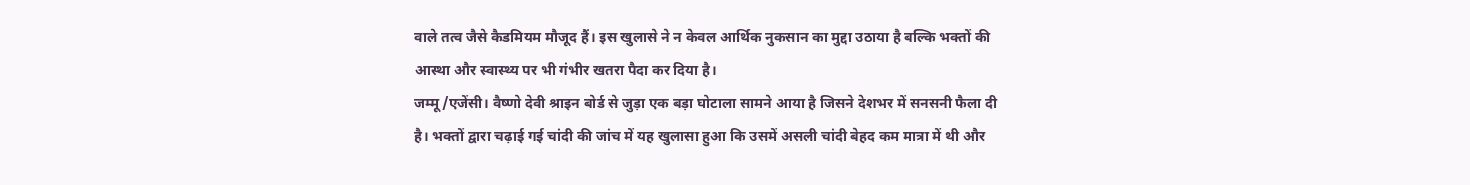वाले तत्व जैसे कैडमियम मौजूद हैं। इस खुलासे ने न केवल आर्थिक नुकसान का मुद्दा उठाया है बल्कि भक्तों की आस्था और स्वास्थ्य पर भी गंभीर खतरा पैदा कर दिया है।
जम्मू/एजेंसी। वैष्णो देवी श्राइन बोर्ड से जुड़ा एक बड़ा घोटाला सामने आया है जिसने देशभर में सनसनी फैला दी है। भक्तों द्वारा चढ़ाई गई चांदी की जांच में यह खुलासा हुआ कि उसमें असली चांदी बेहद कम मात्रा में थी और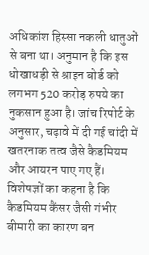अधिकांश हिस्सा नकली धातुओं से बना था। अनुमान है कि इस धोखाधड़ी से श्राइन बोर्ड को लगभग 520 करोड़ रुपये का नुकसान हुआ है। जांच रिपोर्ट के अनुसार, चढ़ावे में दी गई चांदी में खतरनाक तत्व जैसे कैडमियम और आयरन पाए गए हैं। विशेषज्ञों का कहना है कि कैडमियम कैंसर जैसी गंभीर बीमारी का कारण बन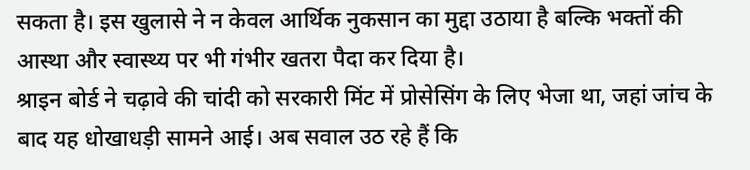सकता है। इस खुलासे ने न केवल आर्थिक नुकसान का मुद्दा उठाया है बल्कि भक्तों की आस्था और स्वास्थ्य पर भी गंभीर खतरा पैदा कर दिया है।
श्राइन बोर्ड ने चढ़ावे की चांदी को सरकारी मिंट में प्रोसेसिंग के लिए भेजा था, जहां जांच के बाद यह धोखाधड़ी सामने आई। अब सवाल उठ रहे हैं कि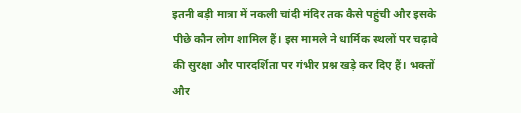इतनी बड़ी मात्रा में नकली चांदी मंदिर तक कैसे पहुंची और इसके पीछे कौन लोग शामिल हैं। इस मामले ने धार्मिक स्थलों पर चढ़ावे की सुरक्षा और पारदर्शिता पर गंभीर प्रश्न खड़े कर दिए हैं। भक्तों और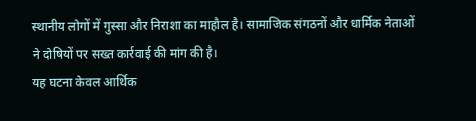स्थानीय लोगों में गुस्सा और निराशा का माहौल है। सामाजिक संगठनों और धार्मिक नेताओं ने दोषियों पर सख्त कार्रवाई की मांग की है।
यह घटना केवल आर्थिक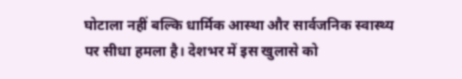घोटाला नहीं बल्कि धार्मिक आस्था और सार्वजनिक स्वास्थ्य पर सीधा हमला है। देशभर में इस खुलासे को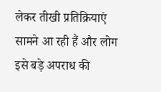लेकर तीखी प्रतिक्रियाएं सामने आ रही हैं और लोग इसे बड़े अपराध की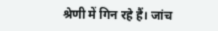श्रेणी में गिन रहे हैं। जांच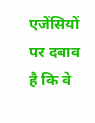एजेंसियों पर दबाव है कि वे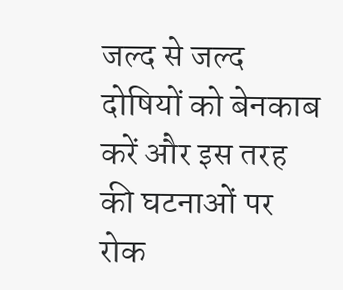जल्द से जल्द दोषियों को बेनकाब करें और इस तरह की घटनाओं पर रोक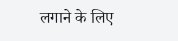लगाने के लिए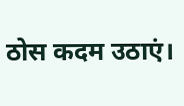ठोस कदम उठाएं।